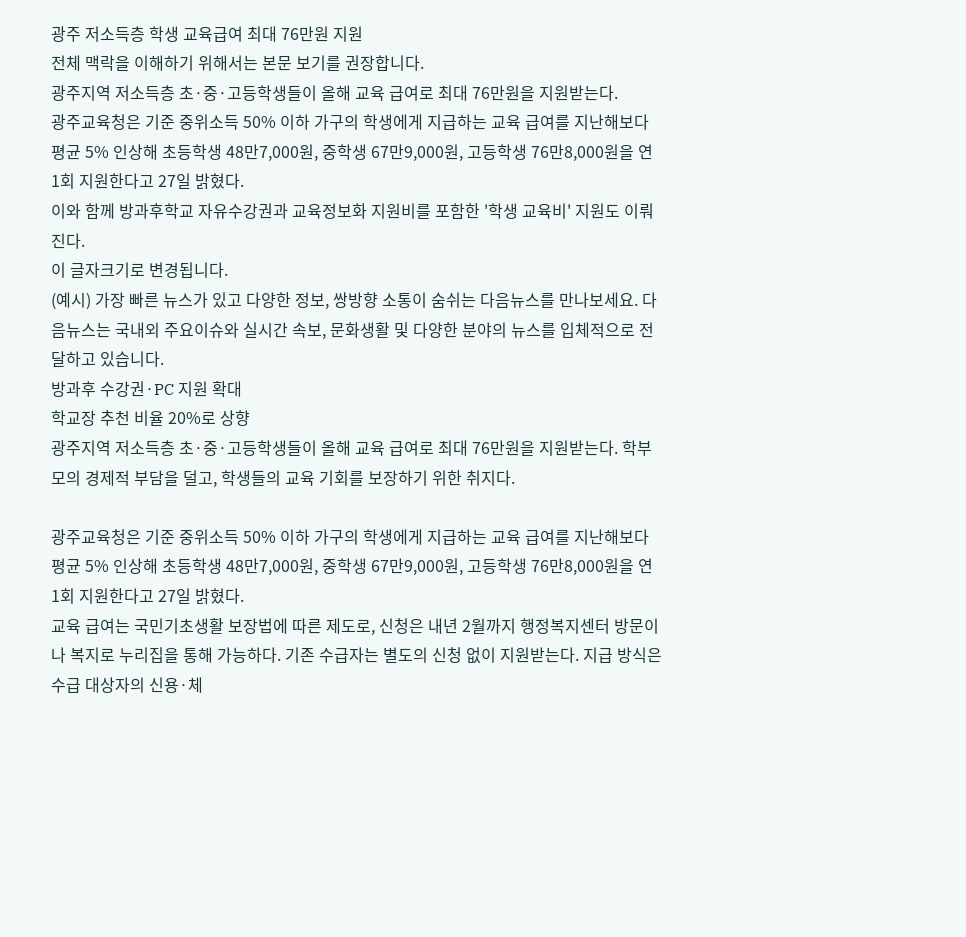광주 저소득층 학생 교육급여 최대 76만원 지원
전체 맥락을 이해하기 위해서는 본문 보기를 권장합니다.
광주지역 저소득층 초·중·고등학생들이 올해 교육 급여로 최대 76만원을 지원받는다.
광주교육청은 기준 중위소득 50% 이하 가구의 학생에게 지급하는 교육 급여를 지난해보다 평균 5% 인상해 초등학생 48만7,000원, 중학생 67만9,000원, 고등학생 76만8,000원을 연 1회 지원한다고 27일 밝혔다.
이와 함께 방과후학교 자유수강권과 교육정보화 지원비를 포함한 '학생 교육비' 지원도 이뤄진다.
이 글자크기로 변경됩니다.
(예시) 가장 빠른 뉴스가 있고 다양한 정보, 쌍방향 소통이 숨쉬는 다음뉴스를 만나보세요. 다음뉴스는 국내외 주요이슈와 실시간 속보, 문화생활 및 다양한 분야의 뉴스를 입체적으로 전달하고 있습니다.
방과후 수강권·PC 지원 확대
학교장 추천 비율 20%로 상향
광주지역 저소득층 초·중·고등학생들이 올해 교육 급여로 최대 76만원을 지원받는다. 학부모의 경제적 부담을 덜고, 학생들의 교육 기회를 보장하기 위한 취지다.

광주교육청은 기준 중위소득 50% 이하 가구의 학생에게 지급하는 교육 급여를 지난해보다 평균 5% 인상해 초등학생 48만7,000원, 중학생 67만9,000원, 고등학생 76만8,000원을 연 1회 지원한다고 27일 밝혔다.
교육 급여는 국민기초생활 보장법에 따른 제도로, 신청은 내년 2월까지 행정복지센터 방문이나 복지로 누리집을 통해 가능하다. 기존 수급자는 별도의 신청 없이 지원받는다. 지급 방식은 수급 대상자의 신용·체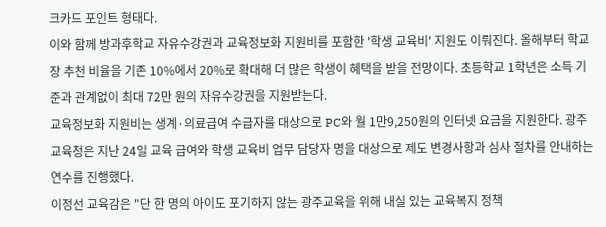크카드 포인트 형태다.
이와 함께 방과후학교 자유수강권과 교육정보화 지원비를 포함한 '학생 교육비' 지원도 이뤄진다. 올해부터 학교장 추천 비율을 기존 10%에서 20%로 확대해 더 많은 학생이 혜택을 받을 전망이다. 초등학교 1학년은 소득 기준과 관계없이 최대 72만 원의 자유수강권을 지원받는다.
교육정보화 지원비는 생계·의료급여 수급자를 대상으로 PC와 월 1만9,250원의 인터넷 요금을 지원한다. 광주교육청은 지난 24일 교육 급여와 학생 교육비 업무 담당자 명을 대상으로 제도 변경사항과 심사 절차를 안내하는 연수를 진행했다.
이정선 교육감은 "단 한 명의 아이도 포기하지 않는 광주교육을 위해 내실 있는 교육복지 정책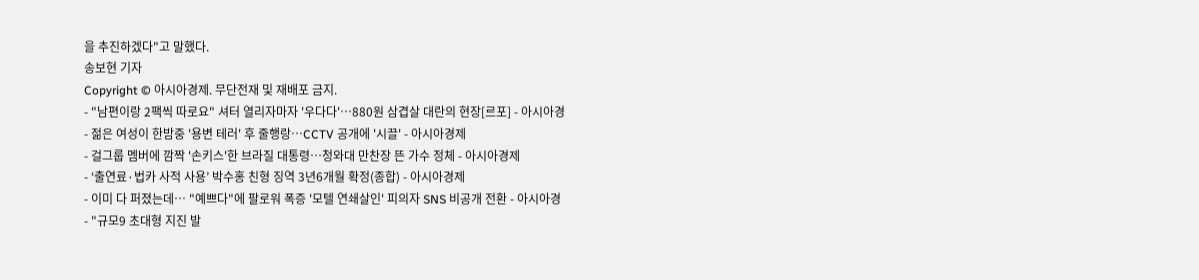을 추진하겠다"고 말했다.
송보현 기자
Copyright © 아시아경제. 무단전재 및 재배포 금지.
- "남편이랑 2팩씩 따로요" 셔터 열리자마자 '우다다'…880원 삼겹살 대란의 현장[르포] - 아시아경
- 젊은 여성이 한밤중 '용변 테러' 후 줄행랑…CCTV 공개에 '시끌' - 아시아경제
- 걸그룹 멤버에 깜짝 '손키스'한 브라질 대통령…청와대 만찬장 뜬 가수 정체 - 아시아경제
- ‘출연료·법카 사적 사용’ 박수홍 친형 징역 3년6개월 확정(종합) - 아시아경제
- 이미 다 퍼졌는데… "예쁘다"에 팔로워 폭증 '모텔 연쇄살인' 피의자 SNS 비공개 전환 - 아시아경
- "규모9 초대형 지진 발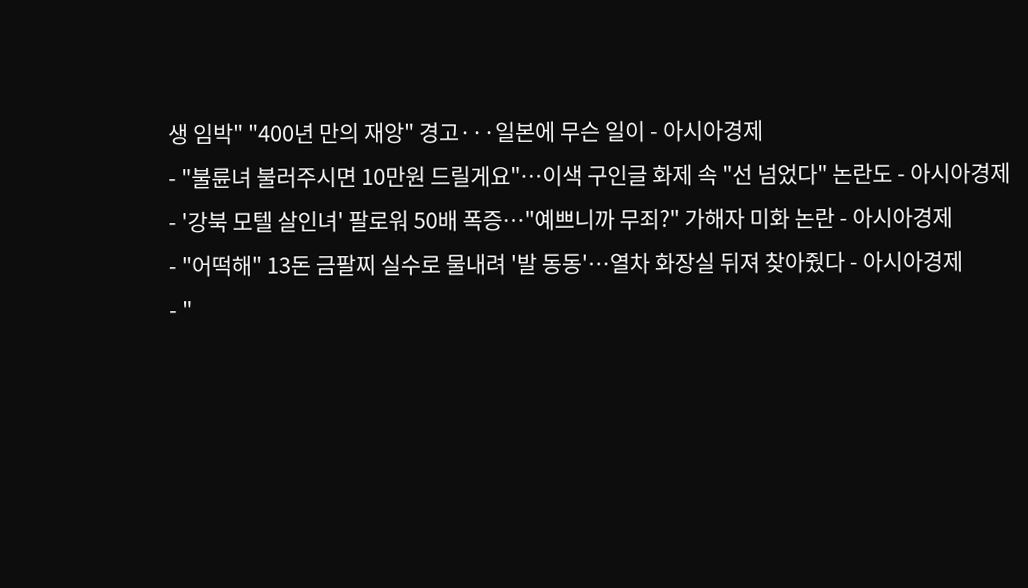생 임박" "400년 만의 재앙" 경고···일본에 무슨 일이 - 아시아경제
- "불륜녀 불러주시면 10만원 드릴게요"…이색 구인글 화제 속 "선 넘었다" 논란도 - 아시아경제
- '강북 모텔 살인녀' 팔로워 50배 폭증…"예쁘니까 무죄?" 가해자 미화 논란 - 아시아경제
- "어떡해" 13돈 금팔찌 실수로 물내려 '발 동동'…열차 화장실 뒤져 찾아줬다 - 아시아경제
- "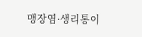맹장염·생리통이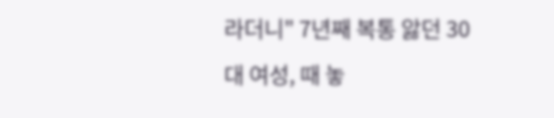라더니" 7년째 복통 앓던 30대 여성, 때 놓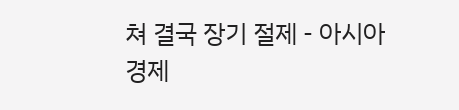쳐 결국 장기 절제 - 아시아경제